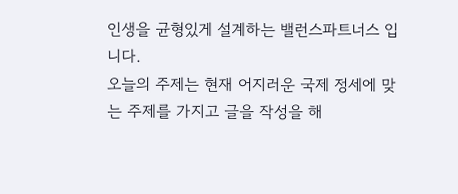인생을 균형있게 설계하는 밸런스파트너스 입니다.
오늘의 주제는 현재 어지러운 국제 정세에 맞는 주제를 가지고 글을 작성을 해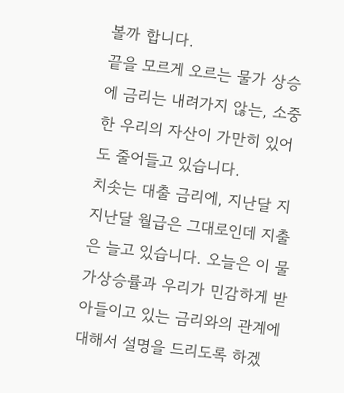볼까 합니다.
끝을 모르게 오르는 물가 상승에 금리는 내려가지 않는, 소중한 우리의 자산이 가만히 있어도 줄어들고 있습니다.
치솟는 대출 금리에, 지난달 지지난달 월급은 그대로인데 지출은 늘고 있습니다. 오늘은 이 물가상승률과 우리가 민감하게 받아들이고 있는 금리와의 관계에 대해서 설명을 드리도록 하겠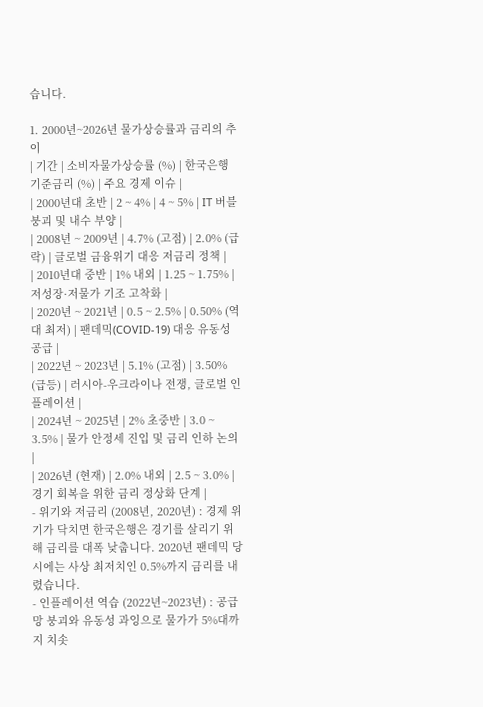습니다.

1. 2000년~2026년 물가상승률과 금리의 추이
| 기간 | 소비자물가상승률 (%) | 한국은행 기준금리 (%) | 주요 경제 이슈 |
| 2000년대 초반 | 2 ~ 4% | 4 ~ 5% | IT 버블 붕괴 및 내수 부양 |
| 2008년 ~ 2009년 | 4.7% (고점) | 2.0% (급락) | 글로벌 금융위기 대응 저금리 정책 |
| 2010년대 중반 | 1% 내외 | 1.25 ~ 1.75% | 저성장·저물가 기조 고착화 |
| 2020년 ~ 2021년 | 0.5 ~ 2.5% | 0.50% (역대 최저) | 팬데믹(COVID-19) 대응 유동성 공급 |
| 2022년 ~ 2023년 | 5.1% (고점) | 3.50% (급등) | 러시아-우크라이나 전쟁, 글로벌 인플레이션 |
| 2024년 ~ 2025년 | 2% 초중반 | 3.0 ~ 3.5% | 물가 안정세 진입 및 금리 인하 논의 |
| 2026년 (현재) | 2.0% 내외 | 2.5 ~ 3.0% | 경기 회복을 위한 금리 정상화 단계 |
- 위기와 저금리 (2008년, 2020년) : 경제 위기가 닥치면 한국은행은 경기를 살리기 위해 금리를 대폭 낮춥니다. 2020년 팬데믹 당시에는 사상 최저치인 0.5%까지 금리를 내렸습니다.
- 인플레이션 역습 (2022년~2023년) : 공급망 붕괴와 유동성 과잉으로 물가가 5%대까지 치솟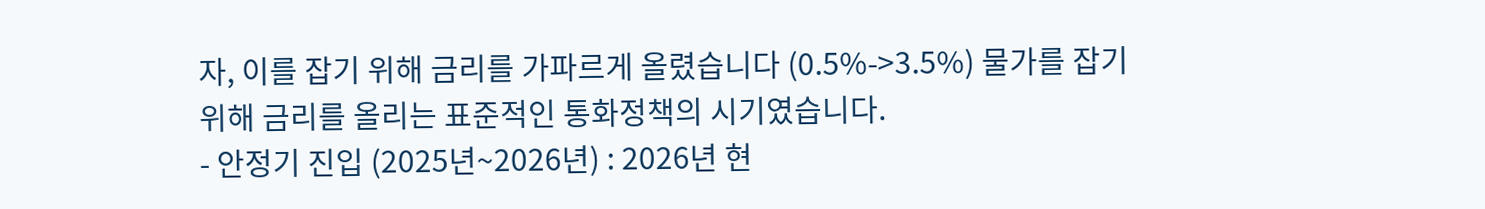자, 이를 잡기 위해 금리를 가파르게 올렸습니다 (0.5%->3.5%) 물가를 잡기 위해 금리를 올리는 표준적인 통화정책의 시기였습니다.
- 안정기 진입 (2025년~2026년) : 2026년 현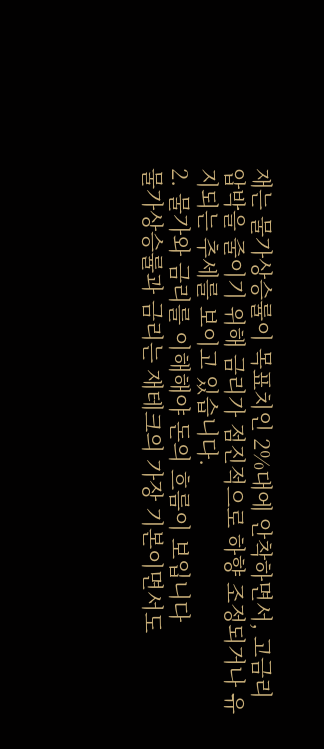재는 물가상승률이 목표치인 2%대에 안착하면서, 고금리 압박을 줄이기 위해 금리가 점진적으로 하향 조정되거나 유지되는 추세를 보이고 있습니다.
2. 물가와 금리를 이해해야 돈의 흐름이 보입니다
물가상승률과 금리는 재테크의 가장 기본이면서도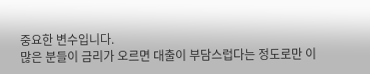중요한 변수입니다.
많은 분들이 금리가 오르면 대출이 부담스럽다는 정도로만 이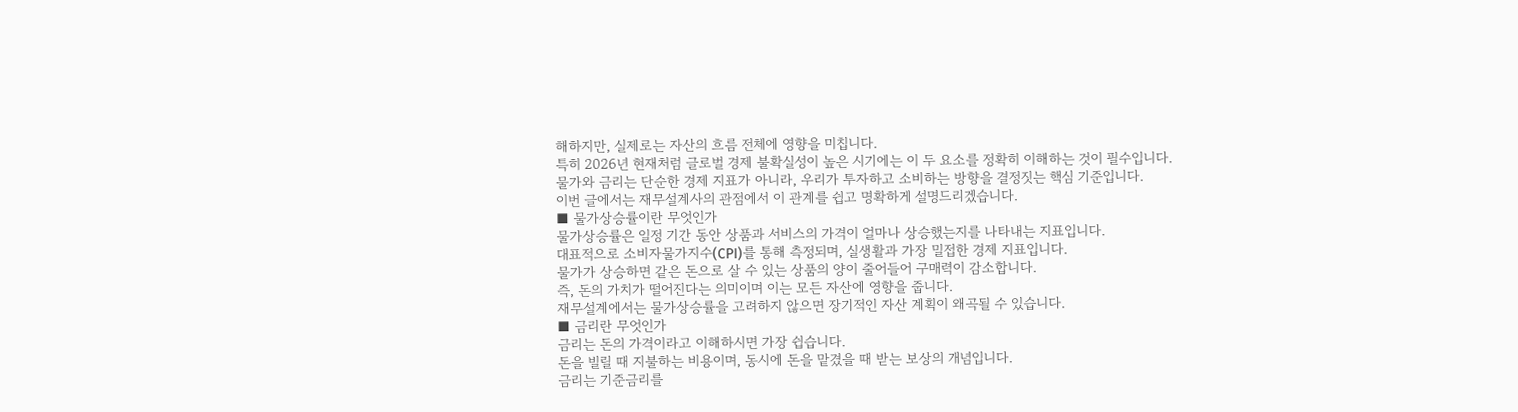해하지만, 실제로는 자산의 흐름 전체에 영향을 미칩니다.
특히 2026년 현재처럼 글로벌 경제 불확실성이 높은 시기에는 이 두 요소를 정확히 이해하는 것이 필수입니다.
물가와 금리는 단순한 경제 지표가 아니라, 우리가 투자하고 소비하는 방향을 결정짓는 핵심 기준입니다.
이번 글에서는 재무설계사의 관점에서 이 관계를 쉽고 명확하게 설명드리겠습니다.
■ 물가상승률이란 무엇인가
물가상승률은 일정 기간 동안 상품과 서비스의 가격이 얼마나 상승했는지를 나타내는 지표입니다.
대표적으로 소비자물가지수(CPI)를 통해 측정되며, 실생활과 가장 밀접한 경제 지표입니다.
물가가 상승하면 같은 돈으로 살 수 있는 상품의 양이 줄어들어 구매력이 감소합니다.
즉, 돈의 가치가 떨어진다는 의미이며 이는 모든 자산에 영향을 줍니다.
재무설계에서는 물가상승률을 고려하지 않으면 장기적인 자산 계획이 왜곡될 수 있습니다.
■ 금리란 무엇인가
금리는 돈의 가격이라고 이해하시면 가장 쉽습니다.
돈을 빌릴 때 지불하는 비용이며, 동시에 돈을 맡겼을 때 받는 보상의 개념입니다.
금리는 기준금리를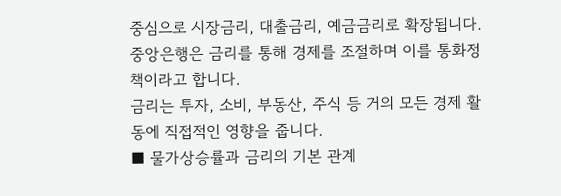중심으로 시장금리, 대출금리, 예금금리로 확장됩니다.
중앙은행은 금리를 통해 경제를 조절하며 이를 통화정책이라고 합니다.
금리는 투자, 소비, 부동산, 주식 등 거의 모든 경제 활동에 직접적인 영향을 줍니다.
■ 물가상승률과 금리의 기본 관계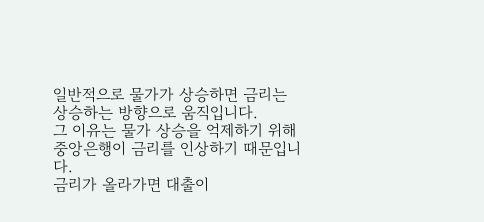일반적으로 물가가 상승하면 금리는 상승하는 방향으로 움직입니다.
그 이유는 물가 상승을 억제하기 위해 중앙은행이 금리를 인상하기 때문입니다.
금리가 올라가면 대출이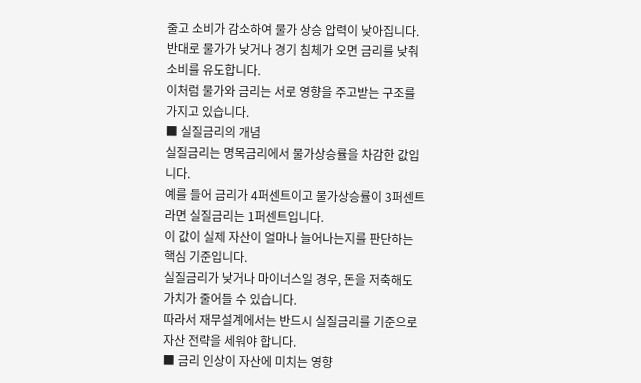줄고 소비가 감소하여 물가 상승 압력이 낮아집니다.
반대로 물가가 낮거나 경기 침체가 오면 금리를 낮춰 소비를 유도합니다.
이처럼 물가와 금리는 서로 영향을 주고받는 구조를 가지고 있습니다.
■ 실질금리의 개념
실질금리는 명목금리에서 물가상승률을 차감한 값입니다.
예를 들어 금리가 4퍼센트이고 물가상승률이 3퍼센트라면 실질금리는 1퍼센트입니다.
이 값이 실제 자산이 얼마나 늘어나는지를 판단하는 핵심 기준입니다.
실질금리가 낮거나 마이너스일 경우, 돈을 저축해도 가치가 줄어들 수 있습니다.
따라서 재무설계에서는 반드시 실질금리를 기준으로 자산 전략을 세워야 합니다.
■ 금리 인상이 자산에 미치는 영향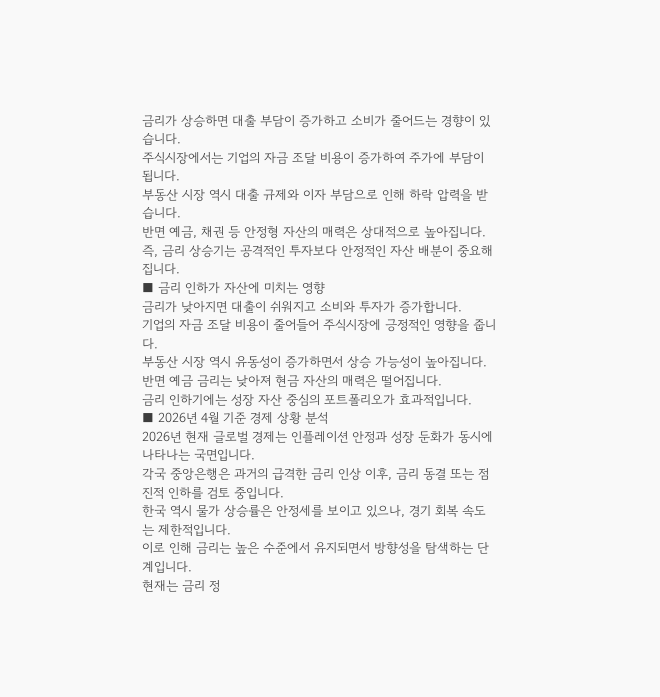금리가 상승하면 대출 부담이 증가하고 소비가 줄어드는 경향이 있습니다.
주식시장에서는 기업의 자금 조달 비용이 증가하여 주가에 부담이 됩니다.
부동산 시장 역시 대출 규제와 이자 부담으로 인해 하락 압력을 받습니다.
반면 예금, 채권 등 안정형 자산의 매력은 상대적으로 높아집니다.
즉, 금리 상승기는 공격적인 투자보다 안정적인 자산 배분이 중요해집니다.
■ 금리 인하가 자산에 미치는 영향
금리가 낮아지면 대출이 쉬워지고 소비와 투자가 증가합니다.
기업의 자금 조달 비용이 줄어들어 주식시장에 긍정적인 영향을 줍니다.
부동산 시장 역시 유동성이 증가하면서 상승 가능성이 높아집니다.
반면 예금 금리는 낮아져 현금 자산의 매력은 떨어집니다.
금리 인하기에는 성장 자산 중심의 포트폴리오가 효과적입니다.
■ 2026년 4월 기준 경제 상황 분석
2026년 현재 글로벌 경제는 인플레이션 안정과 성장 둔화가 동시에 나타나는 국면입니다.
각국 중앙은행은 과거의 급격한 금리 인상 이후, 금리 동결 또는 점진적 인하를 검토 중입니다.
한국 역시 물가 상승률은 안정세를 보이고 있으나, 경기 회복 속도는 제한적입니다.
이로 인해 금리는 높은 수준에서 유지되면서 방향성을 탐색하는 단계입니다.
현재는 금리 정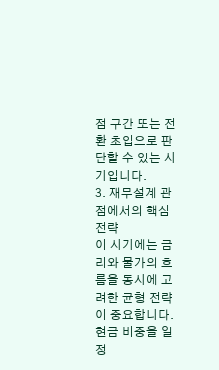점 구간 또는 전환 초입으로 판단할 수 있는 시기입니다.
3. 재무설계 관점에서의 핵심 전략
이 시기에는 금리와 물가의 흐름을 동시에 고려한 균형 전략이 중요합니다.
현금 비중을 일정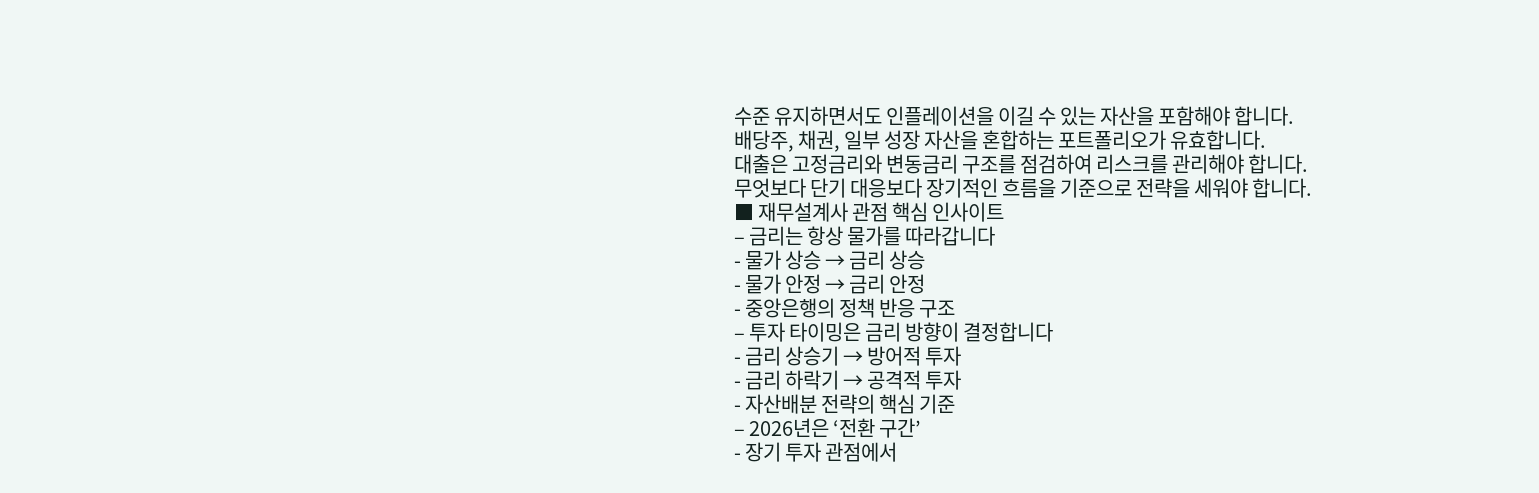수준 유지하면서도 인플레이션을 이길 수 있는 자산을 포함해야 합니다.
배당주, 채권, 일부 성장 자산을 혼합하는 포트폴리오가 유효합니다.
대출은 고정금리와 변동금리 구조를 점검하여 리스크를 관리해야 합니다.
무엇보다 단기 대응보다 장기적인 흐름을 기준으로 전략을 세워야 합니다.
■ 재무설계사 관점 핵심 인사이트
– 금리는 항상 물가를 따라갑니다
- 물가 상승 → 금리 상승
- 물가 안정 → 금리 안정
- 중앙은행의 정책 반응 구조
– 투자 타이밍은 금리 방향이 결정합니다
- 금리 상승기 → 방어적 투자
- 금리 하락기 → 공격적 투자
- 자산배분 전략의 핵심 기준
– 2026년은 ‘전환 구간’
- 장기 투자 관점에서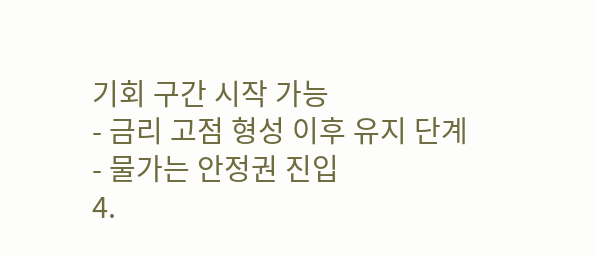기회 구간 시작 가능
- 금리 고점 형성 이후 유지 단계
- 물가는 안정권 진입
4.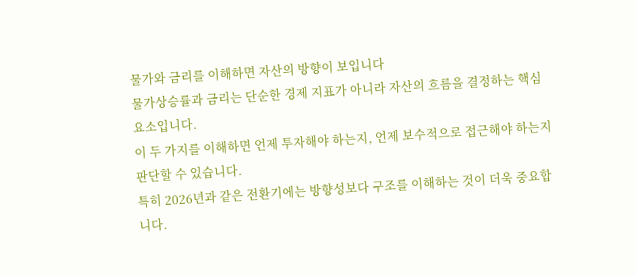물가와 금리를 이해하면 자산의 방향이 보입니다
물가상승률과 금리는 단순한 경제 지표가 아니라 자산의 흐름을 결정하는 핵심 요소입니다.
이 두 가지를 이해하면 언제 투자해야 하는지, 언제 보수적으로 접근해야 하는지 판단할 수 있습니다.
특히 2026년과 같은 전환기에는 방향성보다 구조를 이해하는 것이 더욱 중요합니다.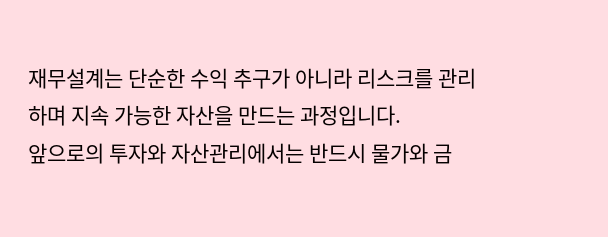재무설계는 단순한 수익 추구가 아니라 리스크를 관리하며 지속 가능한 자산을 만드는 과정입니다.
앞으로의 투자와 자산관리에서는 반드시 물가와 금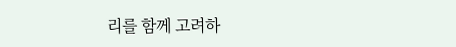리를 함께 고려하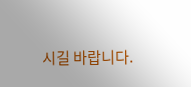시길 바랍니다.